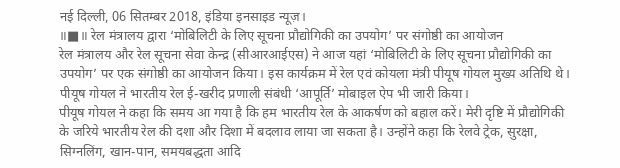नई दिल्ली, 06 सितम्बर 2018, इंडिया इनसाइड न्यूज़।
॥■॥ रेल मंत्रालय द्वारा ‘मोबिलिटी के लिए सूचना प्रौद्योगिकी का उपयोग’ पर संगोष्ठी का आयोजन
रेल मंत्रालय और रेल सूचना सेवा केन्द्र (सीआरआईएस) ने आज यहां ‘मोबिलिटी के लिए सूचना प्रौद्योगिकी का उपयोग’ पर एक संगोष्ठी का आयोजन किया। इस कार्यक्रम में रेल एवं कोयला मंत्री पीयूष गोयल मुख्य अतिथि थे। पीयूष गोयल ने भारतीय रेल ई-खरीद प्रणाली संबंधी ‘आपूर्ति’ मोबाइल ऐप भी जारी किया।
पीयूष गोयल ने कहा कि समय आ गया है कि हम भारतीय रेल के आकर्षण को बहाल करें। मेरी दृष्टि में प्रौद्योगिकी के जरिये भारतीय रेल की दशा और दिशा में बदलाव लाया जा सकता है। उन्होंने कहा कि रेलवे ट्रेक, सुरक्षा, सिग्नलिंग, खान-पान, समयबद्धता आदि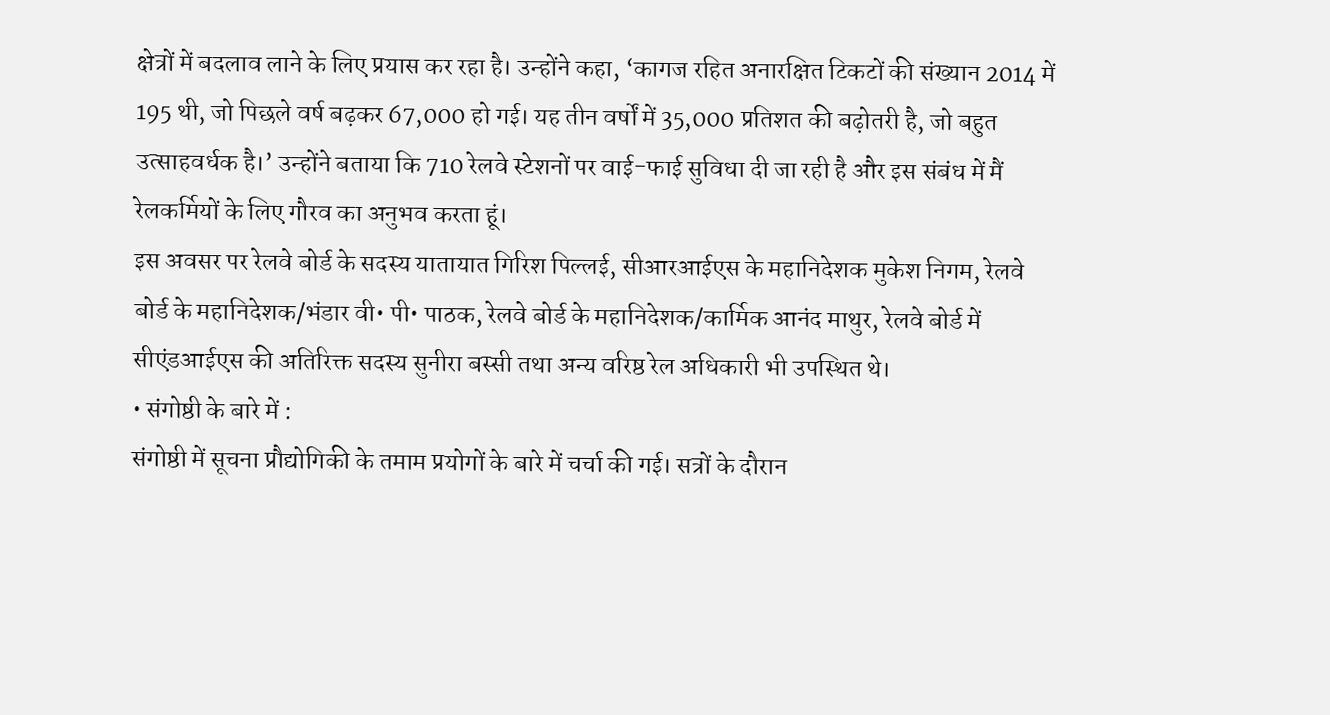क्षेत्रों में बदलाव लाने के लिए प्रयास कर रहा है। उन्होंने कहा, ‘कागज रहित अनारक्षित टिकटों की संख्यान 2014 में 195 थी, जो पिछले वर्ष बढ़कर 67,000 हो गई। यह तीन वर्षों में 35,000 प्रतिशत की बढ़ोतरी है, जो बहुत उत्साहवर्धक है।’ उन्होंने बताया कि 710 रेलवे स्टेशनों पर वाई-फाई सुविधा दी जा रही है और इस संबंध में मैं रेलकर्मियों के लिए गौरव का अनुभव करता हूं।
इस अवसर पर रेलवे बोर्ड के सदस्य यातायात गिरिश पिल्लई, सीआरआईएस के महानिदेशक मुकेश निगम, रेलवे बोर्ड के महानिदेशक/भंडार वी• पी• पाठक, रेलवे बोर्ड के महानिदेशक/कार्मिक आनंद माथुर, रेलवे बोर्ड में सीएंडआईएस की अतिरिक्त सदस्य सुनीरा बस्सी तथा अन्य वरिष्ठ रेल अधिकारी भी उपस्थित थे।
• संगोष्ठी के बारे में :
संगोष्ठी में सूचना प्रौद्योगिकी के तमाम प्रयोगों के बारे में चर्चा की गई। सत्रों के दौरान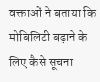वक्ताओं ने बताया कि मोबिलिटी बढ़ाने के लिए कैसे सूचना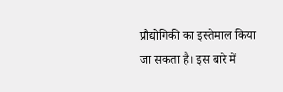प्रौद्योगिकी का इस्तेमाल किया जा सकता है। इस बारे में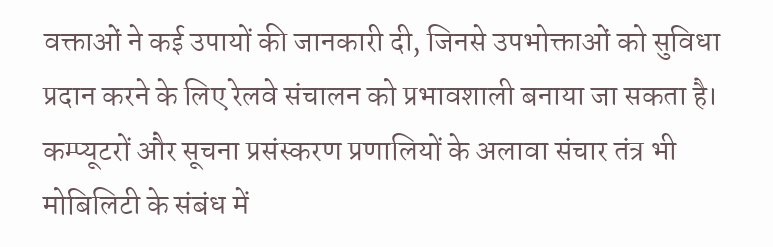वक्ताओं ने कई उपायों की जानकारी दी, जिनसे उपभोक्ताओं को सुविधा प्रदान करने के लिए रेलवे संचालन को प्रभावशाली बनाया जा सकता है।
कम्प्यूटरों और सूचना प्रसंस्करण प्रणालियों के अलावा संचार तंत्र भी मोबिलिटी के संबंध में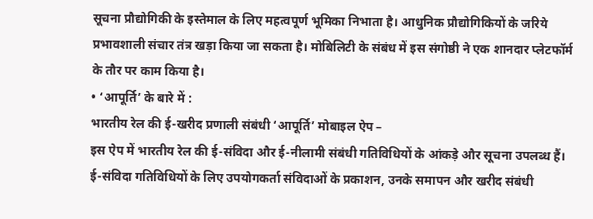सूचना प्रौद्योगिकी के इस्तेमाल के लिए महत्वपूर्ण भूमिका निभाता है। आधुनिक प्रौद्योगिकियों के जरिये प्रभावशाली संचार तंत्र खड़ा किया जा सकता है। मोबिलिटी के संबंध में इस संगोष्ठी ने एक शानदार प्लेटफॉर्म के तौर पर काम किया है।
• ‘आपूर्ति’ के बारे में :
भारतीय रेल की ई-खरीद प्रणाली संबंधी ‘आपूर्ति’ मोबाइल ऐप –
इस ऐप में भारतीय रेल की ई-संविदा और ई-नीलामी संबंधी गतिविधियों के आंकड़े और सूचना उपलब्ध हैं।
ई-संविदा गतिविधियों के लिए उपयोगकर्ता संविदाओं के प्रकाशन, उनके समापन और खरीद संबंधी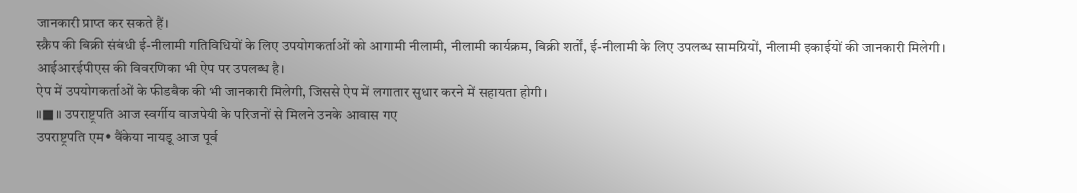जानकारी प्राप्त कर सकते हैं।
स्क्रैप की बिक्री संबंधी ई-नीलामी गतिविधियों के लिए उपयोगकर्ताओं को आगामी नीलामी, नीलामी कार्यक्रम, बिक्री शर्तों, ई-नीलामी के लिए उपलब्ध सामग्रियों, नीलामी इकाईयों की जानकारी मिलेगी।
आईआरईपीएस की विवरणिका भी ऐप पर उपलब्ध है।
ऐप में उपयोगकर्ताओं के फीडबैक की भी जानकारी मिलेगी, जिससे ऐप में लगातार सुधार करने में सहायता होगी।
॥■॥ उपराष्ट्रपति आज स्वर्गीय वाजपेयी के परिजनों से मिलने उनके आवास गए
उपराष्ट्रपति एम• वैंकेया नायडू आज पूर्व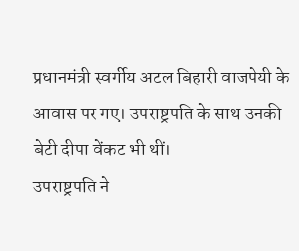प्रधानमंत्री स्वर्गीय अटल बिहारी वाजपेयी के आवास पर गए। उपराष्ट्रपति के साथ उनकी बेटी दीपा वेंकट भी थीं।
उपराष्ट्रपति ने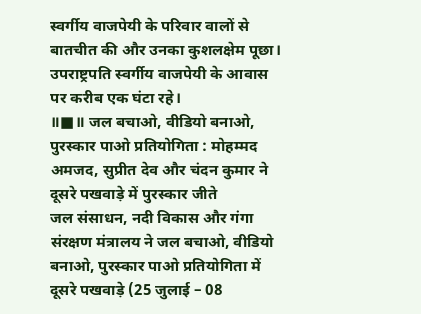स्वर्गीय वाजपेयी के परिवार वालों से बातचीत की और उनका कुशलक्षेम पूछा। उपराष्ट्रपति स्वर्गीय वाजपेयी के आवास पर करीब एक घंटा रहे।
॥■॥ जल बचाओ, वीडियो बनाओ, पुरस्कार पाओ प्रतियोगिता : मोहम्मद अमजद, सुप्रीत देव और चंदन कुमार ने दूसरे पखवाड़े में पुरस्कार जीते
जल संसाधन, नदी विकास और गंगा संरक्षण मंत्रालय ने जल बचाओ, वीडियो बनाओ, पुरस्कार पाओ प्रतियोगिता में दूसरे पखवाड़े (25 जुलाई – 08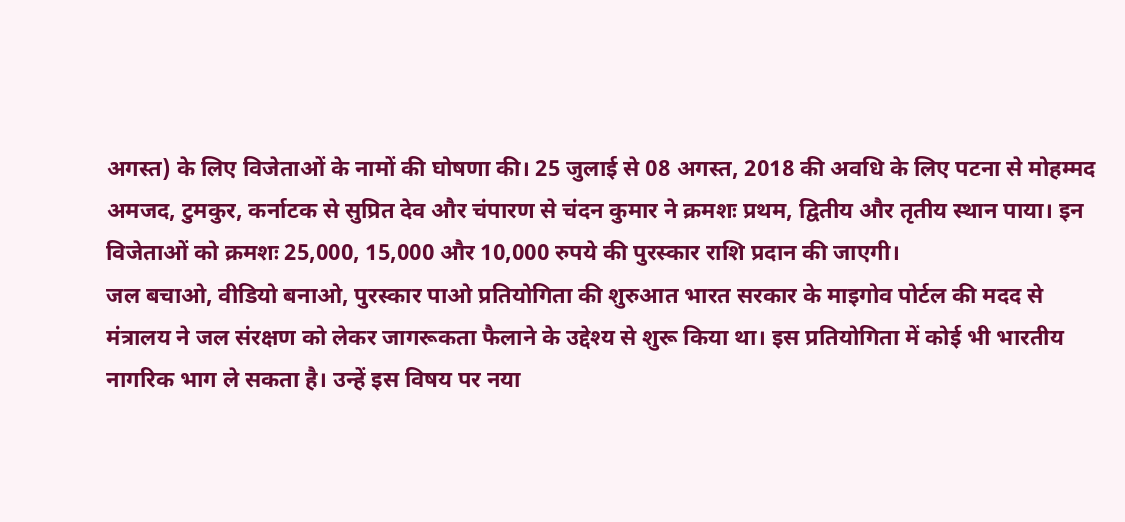अगस्त) के लिए विजेताओं के नामों की घोषणा की। 25 जुलाई से 08 अगस्त, 2018 की अवधि के लिए पटना से मोहम्मद अमजद, टुमकुर, कर्नाटक से सुप्रित देव और चंपारण से चंदन कुमार ने क्रमशः प्रथम, द्वितीय और तृतीय स्थान पाया। इन विजेताओं को क्रमशः 25,000, 15,000 और 10,000 रुपये की पुरस्कार राशि प्रदान की जाएगी।
जल बचाओ, वीडियो बनाओ, पुरस्कार पाओ प्रतियोगिता की शुरुआत भारत सरकार के माइगोव पोर्टल की मदद से मंत्रालय ने जल संरक्षण को लेकर जागरूकता फैलाने के उद्देश्य से शुरू किया था। इस प्रतियोगिता में कोई भी भारतीय नागरिक भाग ले सकता है। उन्हें इस विषय पर नया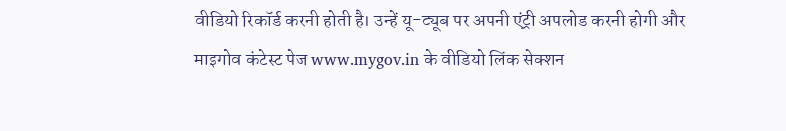वीडियो रिकॉर्ड करनी होती है। उन्हें यू-ट्यूब पर अपनी एंट्री अपलोड करनी होगी और माइगोव कंटेस्ट पेज www.mygov.in के वीडियो लिंक सेक्शन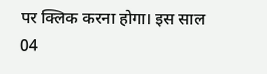पर क्लिक करना होगा। इस साल 04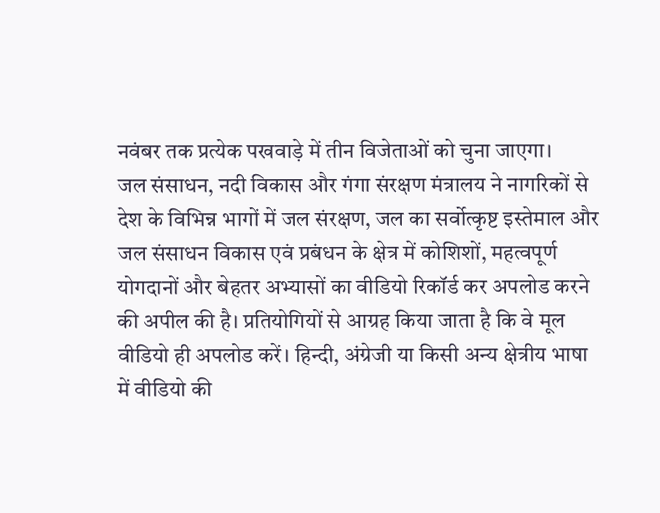नवंबर तक प्रत्येक पखवाड़े में तीन विजेताओं को चुना जाएगा।
जल संसाधन, नदी विकास और गंगा संरक्षण मंत्रालय ने नागरिकों से देश के विभिन्न भागों में जल संरक्षण, जल का सर्वोत्कृष्ट इस्तेमाल और जल संसाधन विकास एवं प्रबंधन के क्षेत्र में कोशिशों, महत्वपूर्ण योगदानों और बेहतर अभ्यासों का वीडियो रिकॉर्ड कर अपलोड करने की अपील की है। प्रतियोगियों से आग्रह किया जाता है कि वे मूल वीडियो ही अपलोड करें। हिन्दी, अंग्रेजी या किसी अन्य क्षेत्रीय भाषा में वीडियो की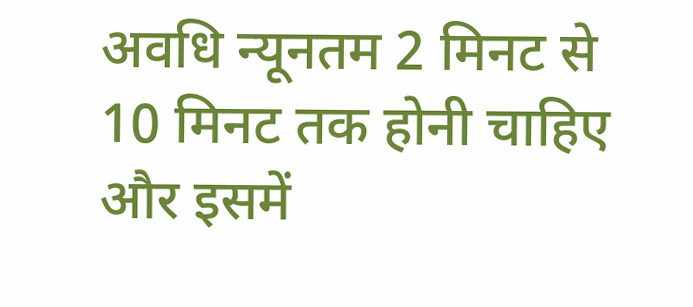अवधि न्यूनतम 2 मिनट से 10 मिनट तक होनी चाहिए और इसमें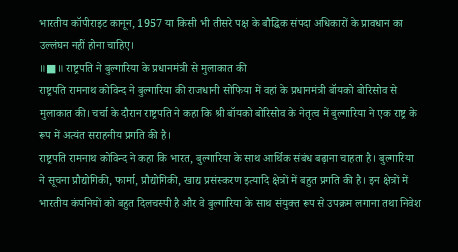भारतीय कॉपीराइट कानून, 1957 या किसी भी तीसरे पक्ष के बौद्धिक संपदा अधिकारों के प्रावधान का उल्लंघन नहीं होना चाहिए।
॥■॥ राष्ट्रपति ने बुल्गारिया के प्रधानमंत्री से मुलाकात की
राष्ट्रपति रामनाथ कोविन्द ने बुल्गारिया की राजधानी सोफिया में वहां के प्रधानमंत्री बॉयको बोरिसोव से मुलाकात की। चर्चा के दौरान राष्ट्रपति ने कहा कि श्री बॉयको बोरिसोव के नेतृत्व में बुल्गारिया ने एक राष्ट्र के रूप में अत्यंत सराहनीय प्रगति की है।
राष्ट्रपति रामनाथ कोविन्द ने कहा कि भारत, बुल्गारिया के साथ आर्थिक संबंध बढ़ाना चाहता है। बुल्गारिया ने सूचना प्रौद्योगिकी, फार्मा, प्रौद्योगिकी, खाद्य प्रसंस्करण इत्यादि क्षेत्रों में बहुत प्रगति की है। इन क्षेत्रों में भारतीय कंपनियों को बहुत दिलचस्पी है और वे बुल्गारिया के साथ संयुक्त रूप से उपक्रम लगाना तथा निवेश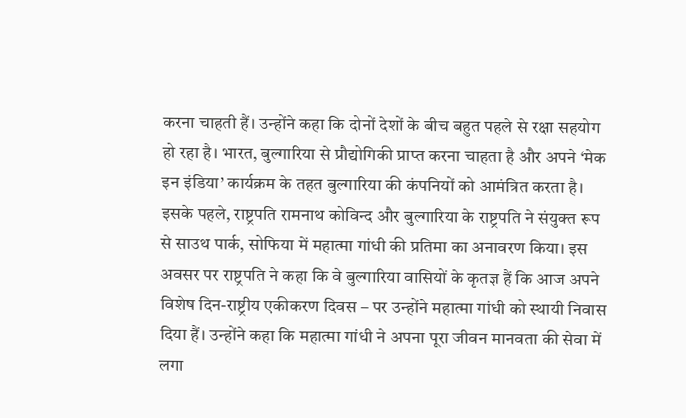करना चाहती हैं। उन्होंने कहा कि दोनों देशों के बीच बहुत पहले से रक्षा सहयोग हो रहा है। भारत, बुल्गारिया से प्रौद्योगिकी प्राप्त करना चाहता है और अपने ‘मेक इन इंडिया’ कार्यक्रम के तहत बुल्गारिया की कंपनियों को आमंत्रित करता है।
इसके पहले, राष्ट्रपति रामनाथ कोविन्द और बुल्गारिया के राष्ट्रपति ने संयुक्त रूप से साउथ पार्क, सोफिया में महात्मा गांधी की प्रतिमा का अनावरण किया। इस अवसर पर राष्ट्रपति ने कहा कि वे बुल्गारिया वासियों के कृतज्ञ हैं कि आज अपने विशेष दिन-राष्ट्रीय एकीकरण दिवस – पर उन्होंने महात्मा गांधी को स्थायी निवास दिया हैं। उन्होंने कहा कि महात्मा गांधी ने अपना पूरा जीवन मानवता की सेवा में लगा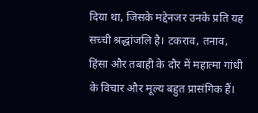दिया था, जिसके मद्देनजर उनके प्रति यह सच्ची श्रद्धांजलि है। टकराव, तनाव, हिंसा और तबाही के दौर में महात्मा गांधी के विचार और मूल्य बहुत प्रासंगिक हैं।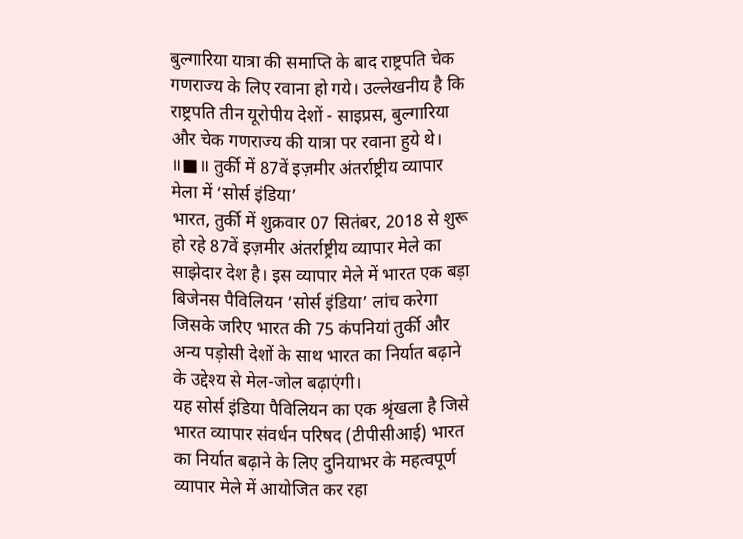बुल्गारिया यात्रा की समाप्ति के बाद राष्ट्रपति चेक गणराज्य के लिए रवाना हो गये। उल्लेखनीय है कि राष्ट्रपति तीन यूरोपीय देशों - साइप्रस, बुल्गारिया और चेक गणराज्य की यात्रा पर रवाना हुये थे।
॥■॥ तुर्की में 87वें इज़मीर अंतर्राष्ट्रीय व्यापार मेला में ‘सोर्स इंडिया’
भारत, तुर्की में शुक्रवार 07 सितंबर, 2018 से शुरू हो रहे 87वें इज़मीर अंतर्राष्ट्रीय व्यापार मेले का साझेदार देश है। इस व्यापार मेले में भारत एक बड़ा बिजेनस पैविलियन ‘सोर्स इंडिया’ लांच करेगा जिसके जरिए भारत की 75 कंपनियां तुर्की और अन्य पड़ोसी देशों के साथ भारत का निर्यात बढ़ाने के उद्देश्य से मेल-जोल बढ़ाएंगी।
यह सोर्स इंडिया पैविलियन का एक श्रृंखला है जिसे भारत व्यापार संवर्धन परिषद (टीपीसीआई) भारत का निर्यात बढ़ाने के लिए दुनियाभर के महत्वपूर्ण व्यापार मेले में आयोजित कर रहा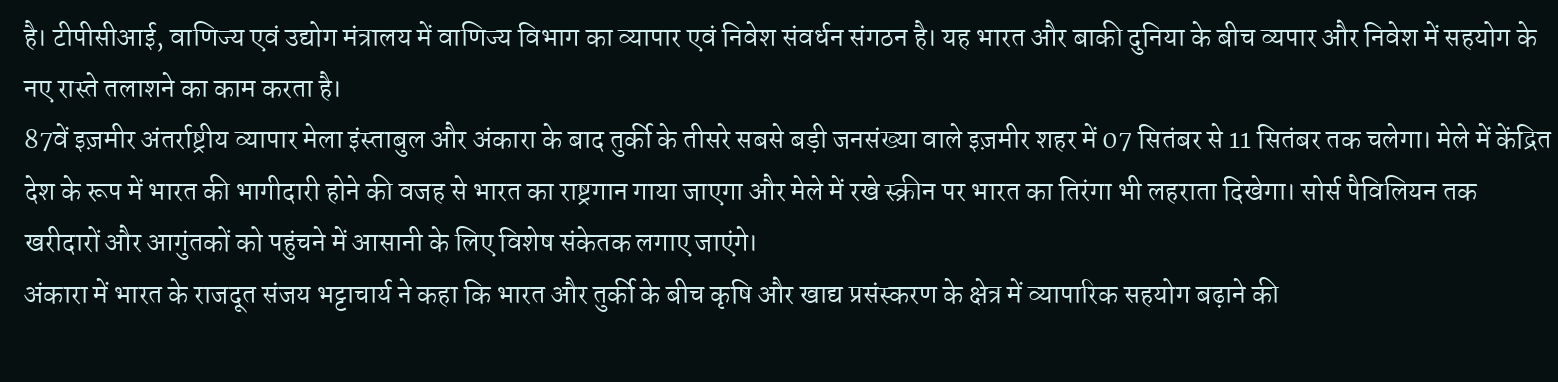है। टीपीसीआई, वाणिज्य एवं उद्योग मंत्रालय में वाणिज्य विभाग का व्यापार एवं निवेश संवर्धन संगठन है। यह भारत और बाकी दुनिया के बीच व्यपार और निवेश में सहयोग के नए रास्ते तलाशने का काम करता है।
87वें इज़मीर अंतर्राष्ट्रीय व्यापार मेला इंस्ताबुल और अंकारा के बाद तुर्की के तीसरे सबसे बड़ी जनसंख्या वाले इज़मीर शहर में 07 सितंबर से 11 सितंबर तक चलेगा। मेले में केंद्रित देश के रूप में भारत की भागीदारी होने की वजह से भारत का राष्ट्रगान गाया जाएगा और मेले में रखे स्क्रीन पर भारत का तिरंगा भी लहराता दिखेगा। सोर्स पैविलियन तक खरीदारों और आगुंतकों को पहुंचने में आसानी के लिए विशेष संकेतक लगाए जाएंगे।
अंकारा में भारत के राजदूत संजय भट्टाचार्य ने कहा कि भारत और तुर्की के बीच कृषि और खाद्य प्रसंस्करण के क्षेत्र में व्यापारिक सहयोग बढ़ाने की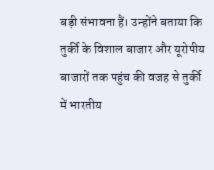बड़ी संभावना हैं। उन्होंने बताया कि तुर्की के विशाल बाजार और यूरोपीय बाजारों तक पहुंच की वजह से तुर्की में भारतीय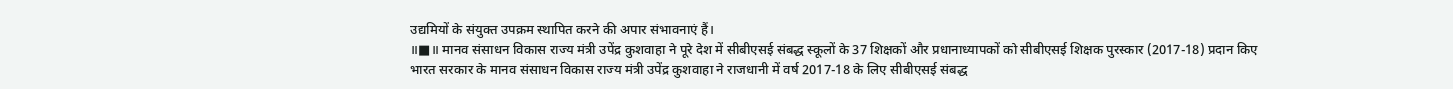उद्यमियों के संयुक्त उपक्रम स्थापित करने की अपार संभावनाएं हैं।
॥■॥ मानव संसाधन विकास राज्य मंत्री उपेंद्र कुशवाहा ने पूरे देश में सीबीएसई संबद्ध स्कूलों के 37 शिक्षकों और प्रधानाध्यापकों को सीबीएसई शिक्षक पुरस्कार (2017-18) प्रदान किए
भारत सरकार के मानव संसाधन विकास राज्य मंत्री उपेंद्र कुशवाहा ने राजधानी में वर्ष 2017-18 के लिए सीबीएसई संबद्ध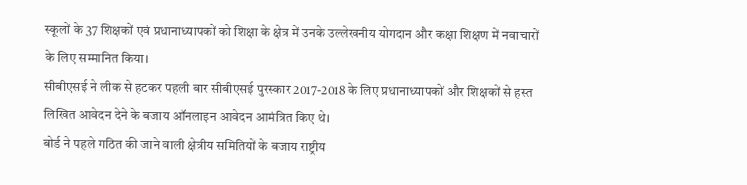स्कूलों के 37 शिक्षकों एवं प्रधानाध्यापकों को शिक्षा के क्षेत्र में उनके उल्लेखनीय योगदान और कक्षा शिक्षण में नवाचारों के लिए सम्मानित किया।
सीबीएसई ने लीक से हटकर पहली बार सीबीएसई पुरस्कार 2017-2018 के लिए प्रधानाध्यापकों और शिक्षकों से हस्त लिखित आवेदन देने के बजाय ऑनलाइन आवेदन आमंत्रित किए थे।
बोर्ड ने पहले गठित की जाने वाली क्षेत्रीय समितियों के बजाय राष्ट्रीय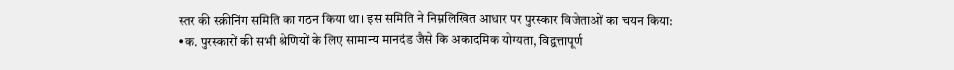स्तर की स्क्रीनिंग समिति का गठन किया था। इस समिति ने निम्नलिखित आधार पर पुरस्कार विजेताओं का चयन किया:
•क. पुरस्कारों की सभी श्रेणियों के लिए सामान्य मानदंड जैसे कि अकादमिक योग्यता, विद्वत्तापूर्ण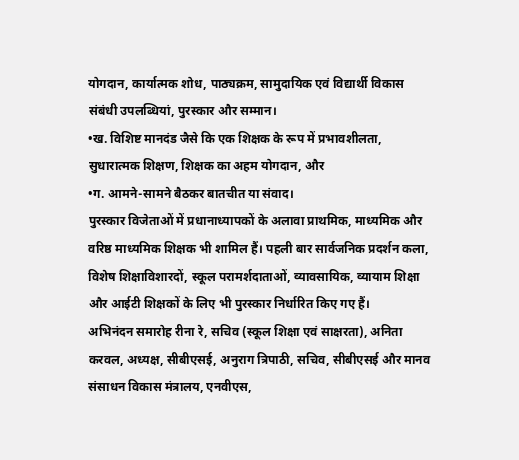योगदान, कार्यात्मक शोध, पाठ्यक्रम, सामुदायिक एवं विद्यार्थी विकास संबंधी उपलब्धियां, पुरस्कार और सम्मान।
•ख. विशिष्ट मानदंड जैसे कि एक शिक्षक के रूप में प्रभावशीलता, सुधारात्मक शिक्षण, शिक्षक का अहम योगदान, और
•ग. आमने-सामने बैठकर बातचीत या संवाद।
पुरस्कार विजेताओं में प्रधानाध्यापकों के अलावा प्राथमिक, माध्यमिक और वरिष्ठ माध्यमिक शिक्षक भी शामिल हैं। पहली बार सार्वजनिक प्रदर्शन कला, विशेष शिक्षाविशारदों, स्कूल परामर्शदाताओं, व्यावसायिक, व्यायाम शिक्षा और आईटी शिक्षकों के लिए भी पुरस्कार निर्धारित किए गए हैं।
अभिनंदन समारोह रीना रे, सचिव (स्कूल शिक्षा एवं साक्षरता), अनिता करवल, अध्यक्ष, सीबीएसई, अनुराग त्रिपाठी, सचिव, सीबीएसई और मानव संसाधन विकास मंत्रालय, एनवीएस,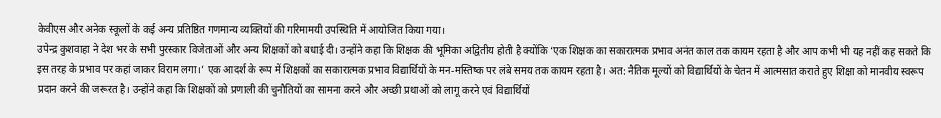केवीएस और अनेक स्कूलों के कई अन्य प्रतिष्ठित गणमान्य व्यक्तियों की गरिमामयी उपस्थिति में आयोजित किया गया।
उपेन्द्र कुशवाहा ने देश भर के सभी पुरस्कार विजेताओं और अन्य शिक्षकों को बधाई दी। उन्होंने कहा कि शिक्षक की भूमिका अद्वितीय होती है क्योंकि ‘एक शिक्षक का सकारात्मक प्रभाव अनंत काल तक कायम रहता है और आप कभी भी यह नहीं कह सकते कि इस तरह के प्रभाव पर कहां जाकर विराम लगा।’ एक आदर्श के रूप में शिक्षकों का सकारात्मक प्रभाव विद्यार्थियों के मन-मस्तिष्क पर लंबे समय तक कायम रहता है। अत: नैतिक मूल्यों को विद्यार्थियों के चेतन में आत्मसात कराते हुए शिक्षा को मानवीय स्वरूप प्रदान करने की जरूरत है। उन्होंने कहा कि शिक्षकों को प्रणाली की चुनौतियों का सामना करने और अच्छी प्रथाओं को लागू करने एवं विद्यार्थियों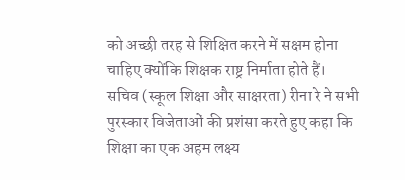को अच्छी तरह से शिक्षित करने में सक्षम होना चाहिए क्योंकि शिक्षक राष्ट्र निर्माता होते हैं।
सचिव (स्कूल शिक्षा और साक्षरता) रीना रे ने सभी पुरस्कार विजेताओं की प्रशंसा करते हुए कहा कि शिक्षा का एक अहम लक्ष्य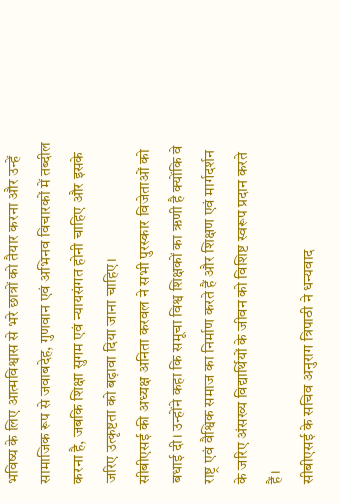भविष्य के लिए आत्मविश्वास से भरे छात्रों को तैयार करना और उन्हें सामाजिक रूप से जवाबदेह, गुणवान एवं अभिनव विचारकों में तब्दील करना है, जबकि शिक्षा सुगम एवं न्यायसंगत होनी चाहिए और इसके जरिए उत्कृष्टता को बढ़ावा दिया जाना चाहिए।
सीबीएसई की अध्यक्ष अनिता करवल ने सभी पुरस्कार विजेताओं को बधाई दी। उन्होंने कहा कि समूचा विश्व शिक्षकों का ऋणी है क्योंकि वे राष्ट्र एवं वैश्विक समाज का निर्माण करते हैं और शिक्षण एवं मार्गदर्शन के जरिए अंसख्य विद्यार्थियों के जीवन को विशिष्ट स्वरूप प्रदान करते हैं।
सीबीएसई के सचिव अनुराग त्रिपाठी ने धन्यवाद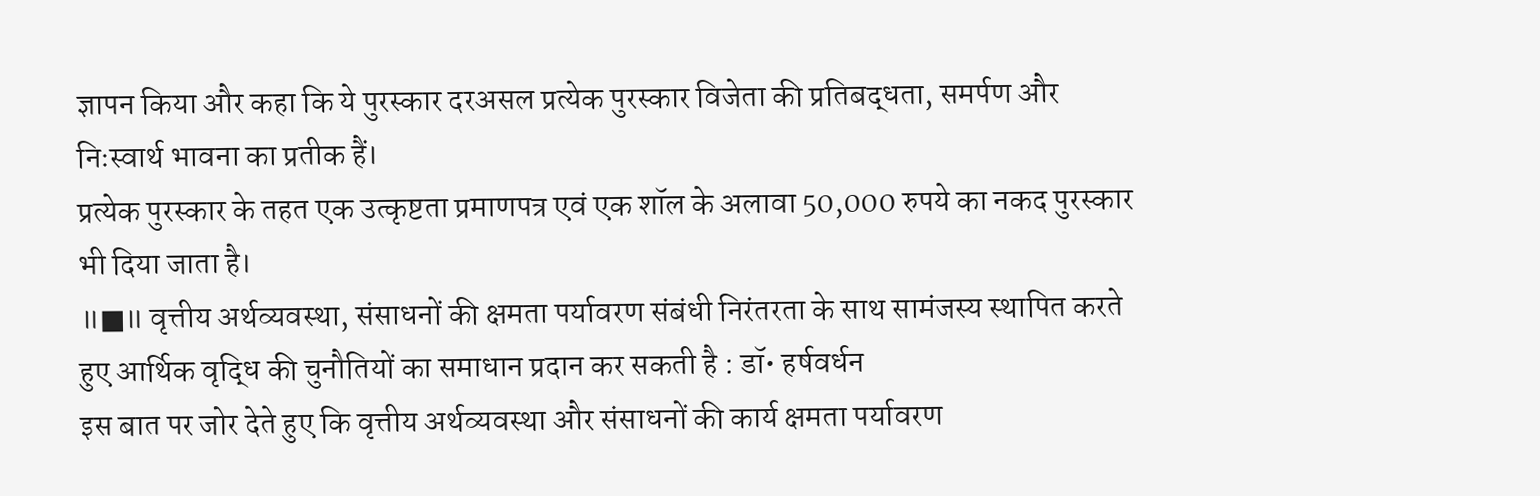ज्ञापन किया और कहा कि ये पुरस्कार दरअसल प्रत्येक पुरस्कार विजेता की प्रतिबद्धता, समर्पण और निःस्वार्थ भावना का प्रतीक हैं।
प्रत्येक पुरस्कार के तहत एक उत्कृष्टता प्रमाणपत्र एवं एक शॉल के अलावा 50,000 रुपये का नकद पुरस्कार भी दिया जाता है।
॥■॥ वृत्तीय अर्थव्यवस्था, संसाधनों की क्षमता पर्यावरण संबंधी निरंतरता के साथ सामंजस्य स्थापित करते हुए आर्थिक वृद्धि की चुनौतियों का समाधान प्रदान कर सकती है : डॉ• हर्षवर्धन
इस बात पर जोर देते हुए कि वृत्तीय अर्थव्यवस्था और संसाधनों की कार्य क्षमता पर्यावरण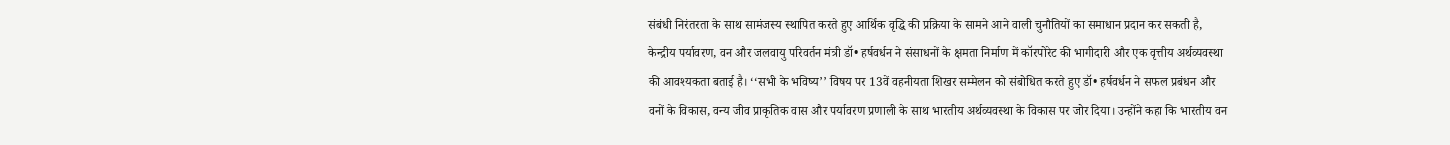संबंधी निरंतरता के साथ सामंजस्य स्थापित करते हुए आर्थिक वृद्धि की प्रक्रिया के सामने आने वाली चुनौतियों का समाधान प्रदान कर सकती है, केन्द्रीय पर्यावरण, वन और जलवायु परिवर्तन मंत्री डॉ• हर्षवर्धन ने संसाधनों के क्षमता निर्माण में कॉरपोरेट की भागीदारी और एक वृत्तीय अर्थव्यवस्था की आवश्यकता बताई है। ‘‘सभी के भविष्य’’ विषय पर 13वें वहनीयता शिखर सम्मेलन को संबोधित करते हुए डॉ• हर्षवर्धन ने सफल प्रबंधन और वनों के विकास, वन्य जीव प्राकृतिक वास और पर्यावरण प्रणाली के साथ भारतीय अर्थव्यवस्था के विकास पर जोर दिया। उन्होंने कहा कि भारतीय वन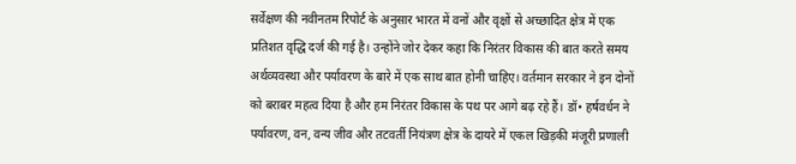सर्वेक्षण की नवीनतम रिपोर्ट के अनुसार भारत में वनों और वृक्षों से अच्छादित क्षेत्र में एक प्रतिशत वृद्धि दर्ज की गई है। उन्होंने जोर देकर कहा कि निरंतर विकास की बात करते समय अर्थव्यवस्था और पर्यावरण के बारे में एक साथ बात होनी चाहिए। वर्तमान सरकार ने इन दोनों को बराबर महत्व दिया है और हम निरंतर विकास के पथ पर आगे बढ़ रहे हैं। डॉ• हर्षवर्धन ने पर्यावरण, वन, वन्य जीव और तटवर्ती नियंत्रण क्षेत्र के दायरे में एकल खिड़की मंजूरी प्रणाली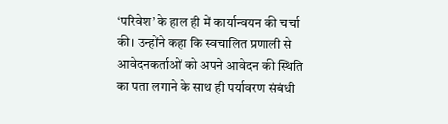‘परिवेश’ के हाल ही में कार्यान्वयन की चर्चा की। उन्होंने कहा कि स्वचालित प्रणाली से आवेदनकर्ताओं को अपने आवेदन की स्थिति का पता लगाने के साथ ही पर्यावरण संबंधी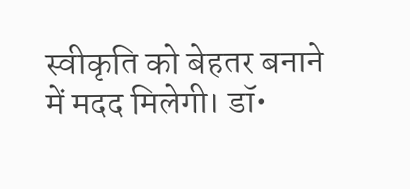स्वीकृति को बेहतर बनाने में मदद मिलेगी। डॉ•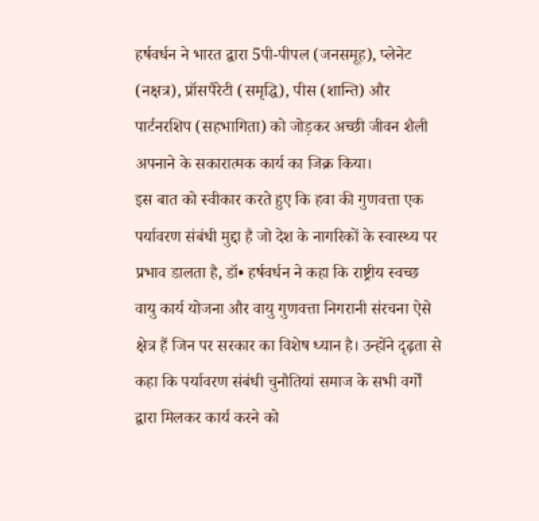हर्षवर्धन ने भारत द्वारा 5पी-पीपल (जनसमूह), प्लेनेट (नक्षत्र), प्रॉसपैरेटी (समृद्धि), पीस (शान्ति) और पार्टनरशिप (सहभागिता) को जोड़कर अच्छी जीवन शैली अपनाने के सकारात्मक कार्य का जिक्र किया।
इस बात को स्वीकार करते हुए कि हवा की गुणवत्ता एक पर्यावरण संबंधी मुद्दा है जो देश के नागरिकों के स्वास्थ्य पर प्रभाव डालता है, डॉ• हर्षवर्धन ने कहा कि राष्ट्रीय स्वच्छ वायु कार्य योजना और वायु गुणवत्ता निगरानी संरचना ऐसे क्षेत्र हैं जिन पर सरकार का विशेष ध्यान है। उन्होंने दृढ़ता से कहा कि पर्यावरण संबंधी चुनौतियां समाज के सभी वर्गों द्वारा मिलकर कार्य करने को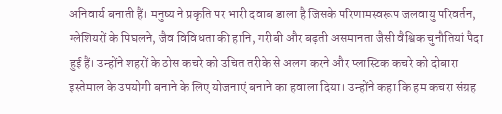अनिवार्य बनाती हैं। मनुष्य ने प्रकृति पर भारी दवाब डाला है जिसके परिणामस्वरूप जलवायु परिवर्तन, ग्लेशियरों के पिघलने, जैव विविधता की हानि, गरीबी और बढ़ती असमानता जैसी वैश्विक चुनौतियां पैदा हुई हैं। उन्होंने शहरों के ठोस कचरे को उचित तरीके से अलग करने और प्लास्टिक कचरे को दोबारा इस्तेमाल के उपयोगी बनाने के लिए योजनाएं बनाने का हवाला दिया। उन्होंने कहा कि हम कचरा संग्रह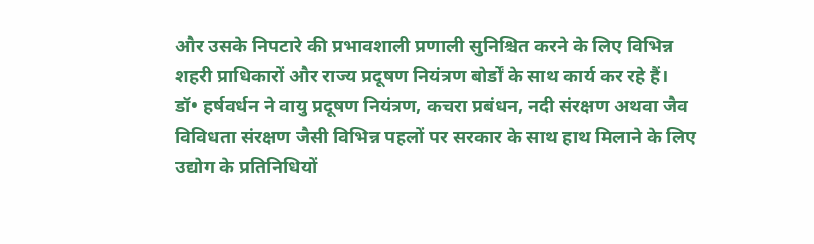और उसके निपटारे की प्रभावशाली प्रणाली सुनिश्चित करने के लिए विभिन्न शहरी प्राधिकारों और राज्य प्रदूषण नियंत्रण बोर्डों के साथ कार्य कर रहे हैं।
डॉ• हर्षवर्धन ने वायु प्रदूषण नियंत्रण, कचरा प्रबंधन, नदी संरक्षण अथवा जैव विविधता संरक्षण जैसी विभिन्न पहलों पर सरकार के साथ हाथ मिलाने के लिए उद्योग के प्रतिनिधियों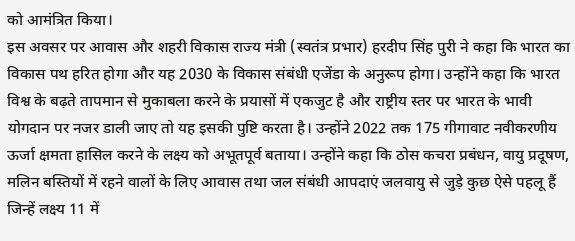को आमंत्रित किया।
इस अवसर पर आवास और शहरी विकास राज्य मंत्री (स्वतंत्र प्रभार) हरदीप सिंह पुरी ने कहा कि भारत का विकास पथ हरित होगा और यह 2030 के विकास संबंधी एजेंडा के अनुरूप होगा। उन्होंने कहा कि भारत विश्व के बढ़ते तापमान से मुकाबला करने के प्रयासों में एकजुट है और राष्ट्रीय स्तर पर भारत के भावी योगदान पर नजर डाली जाए तो यह इसकी पुष्टि करता है। उन्होंने 2022 तक 175 गीगावाट नवीकरणीय ऊर्जा क्षमता हासिल करने के लक्ष्य को अभूतपूर्व बताया। उन्होंने कहा कि ठोस कचरा प्रबंधन, वायु प्रदूषण, मलिन बस्तियों में रहने वालों के लिए आवास तथा जल संबंधी आपदाएं जलवायु से जुड़े कुछ ऐसे पहलू हैं जिन्हें लक्ष्य 11 में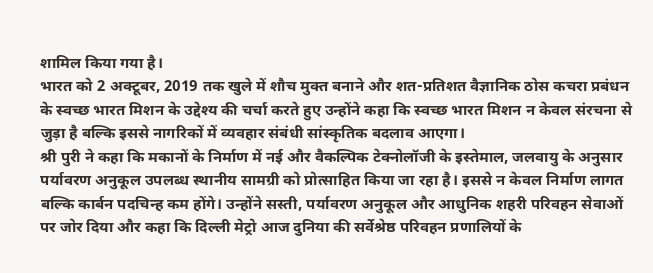शामिल किया गया है।
भारत को 2 अक्टूबर, 2019 तक खुले में शौच मुक्त बनाने और शत-प्रतिशत वैज्ञानिक ठोस कचरा प्रबंधन के स्वच्छ भारत मिशन के उद्देश्य की चर्चा करते हुए उन्होंने कहा कि स्वच्छ भारत मिशन न केवल संरचना से जुड़ा है बल्कि इससे नागरिकों में व्यवहार संबंधी सांस्कृतिक बदलाव आएगा।
श्री पुरी ने कहा कि मकानों के निर्माण में नई और वैकल्पिक टेक्नोलॉजी के इस्तेमाल, जलवायु के अनुसार पर्यावरण अनुकूल उपलब्ध स्थानीय सामग्री को प्रोत्साहित किया जा रहा है। इससे न केवल निर्माण लागत बल्कि कार्बन पदचिन्ह कम होंगे। उन्होंने सस्ती, पर्यावरण अनुकूल और आधुनिक शहरी परिवहन सेवाओं पर जोर दिया और कहा कि दिल्ली मेट्रो आज दुनिया की सर्वेश्रेष्ठ परिवहन प्रणालियों के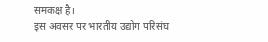समकक्ष है।
इस अवसर पर भारतीय उद्योग परिसंघ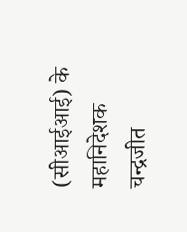(सीआईआई) के महानिदेशक चन्द्रजीत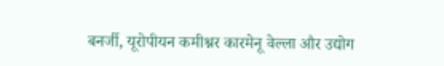बनर्जी, यूरोपीयन कमीश्नर कारमेनू वेल्ला और उद्योग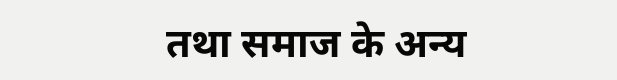तथा समाज के अन्य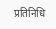प्रतिनिधि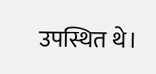उपस्थित थे।